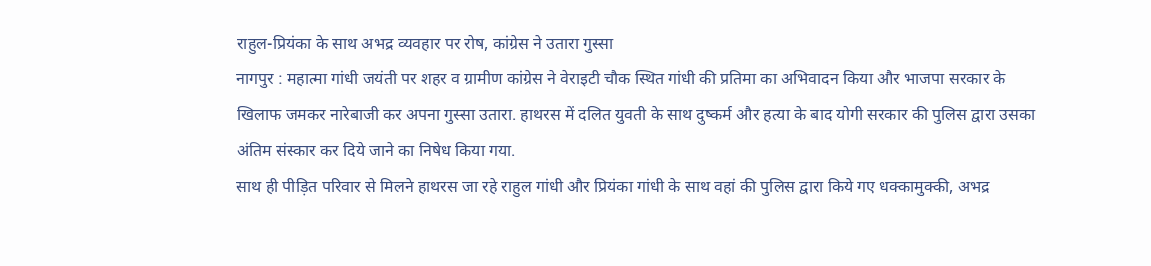राहुल-प्रियंका के साथ अभद्र व्यवहार पर रोष, कांग्रेस ने उतारा गुस्सा
नागपुर : महात्मा गांधी जयंती पर शहर व ग्रामीण कांग्रेस ने वेराइटी चौक स्थित गांधी की प्रतिमा का अभिवादन किया और भाजपा सरकार के खिलाफ जमकर नारेबाजी कर अपना गुस्सा उतारा. हाथरस में दलित युवती के साथ दुष्कर्म और हत्या के बाद योगी सरकार की पुलिस द्वारा उसका अंतिम संस्कार कर दिये जाने का निषेध किया गया.
साथ ही पीड़ित परिवार से मिलने हाथरस जा रहे राहुल गांधी और प्रियंका गांधी के साथ वहां की पुलिस द्वारा किये गए धक्कामुक्की, अभद्र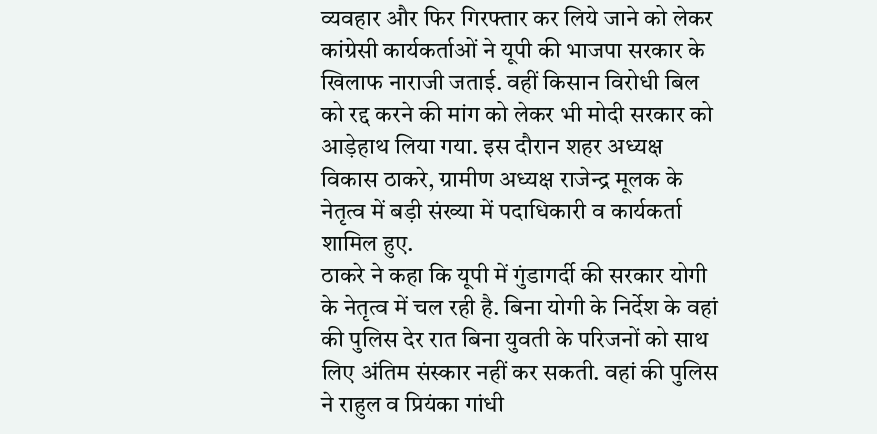व्यवहार और फिर गिरफ्तार कर लिये जाने को लेकर कांग्रेसी कार्यकर्ताओं ने यूपी की भाजपा सरकार के खिलाफ नाराजी जताई. वहीं किसान विरोधी बिल को रद्द करने की मांग को लेकर भी मोदी सरकार को आड़ेहाथ लिया गया. इस दौरान शहर अध्यक्ष विकास ठाकरे, ग्रामीण अध्यक्ष राजेन्द्र मूलक के नेतृत्व में बड़ी संख्या में पदाधिकारी व कार्यकर्ता शामिल हुए.
ठाकरे ने कहा कि यूपी में गुंडागर्दी की सरकार योगी के नेतृत्व में चल रही है. बिना योगी के निर्देश के वहां की पुलिस देर रात बिना युवती के परिजनों को साथ लिए अंतिम संस्कार नहीं कर सकती. वहां की पुलिस ने राहुल व प्रियंका गांधी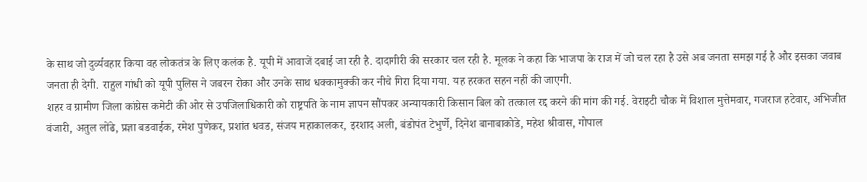के साथ जो दुर्व्यवहार किया वह लोकतंत्र के लिए कलंक है. यूपी में आवाजें दबाई जा रही है. दादागीरी की सरकार चल रही है. मूलक ने कहा कि भाजपा के राज में जो चल रहा है उसे अब जनता समझ गई है और इसका जवाब जनता ही देगी. राहुल गांधी को यूपी पुलिस ने जबरन रोका और उनके साथ धक्कामुक्की कर नीचे गिरा दिया गया. यह हरकत सहन नहीं की जाएगी.
शहर व ग्रामीण जिला कांग्रेस कमेटी की ओर से उपजिलाधिकारी को राष्ट्रपति के नाम ज्ञापन सौंपकर अन्यायकारी किसान बिल को तत्काल रद्द करने की मांग की गई. वेराइटी चौक में विशाल मुत्तेमवार, गजराज हटेवार, अभिजीत वंजारी, अतुल लोंढे, प्रज्ञा बडवाईक, रमेश पुणेकर, प्रशांत धवड, संजय महाकालकर, इरशाद अली, बंडोपंत टेभुर्णे, दिनेश बानाबाकोडे, महेश श्रीवास, गोपाल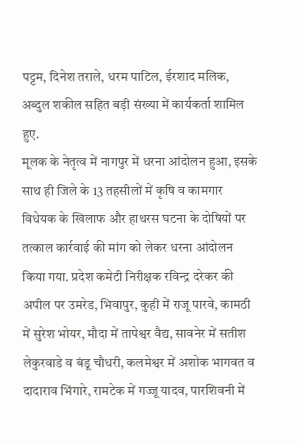पट्टम, दिनेश तराले, धरम पाटिल, ईरशाद मलिक, अब्दुल शकील सहित बड़ी संख्या में कार्यकर्ता शामिल हुए.
मूलक के नेतृत्व में नागपुर में धरना आंदोलन हुआ, इसके साथ ही जिले के 13 तहसीलों में कृषि व कामगार विधेयक के खिलाफ और हाथरस घटना के दोषियों पर तत्काल कार्रवाई की मांग को लेकर धरना आंदोलन किया गया. प्रदेश कमेटी निरीक्षक रविन्द्र दरेकर की अपील पर उमरेड, भिवापुर, कुही में राजू पारवे, कामठी में सुरेश भोयर, मौदा में तापेश्वर वैद्य, सावनेर में सतीश लेकुरवाडे व बंडू चौधरी, कलमेश्वर में अशोक भागवत व दादाराव भिंगारे, रामटेक में गज्जू यादव, पारशिवनी में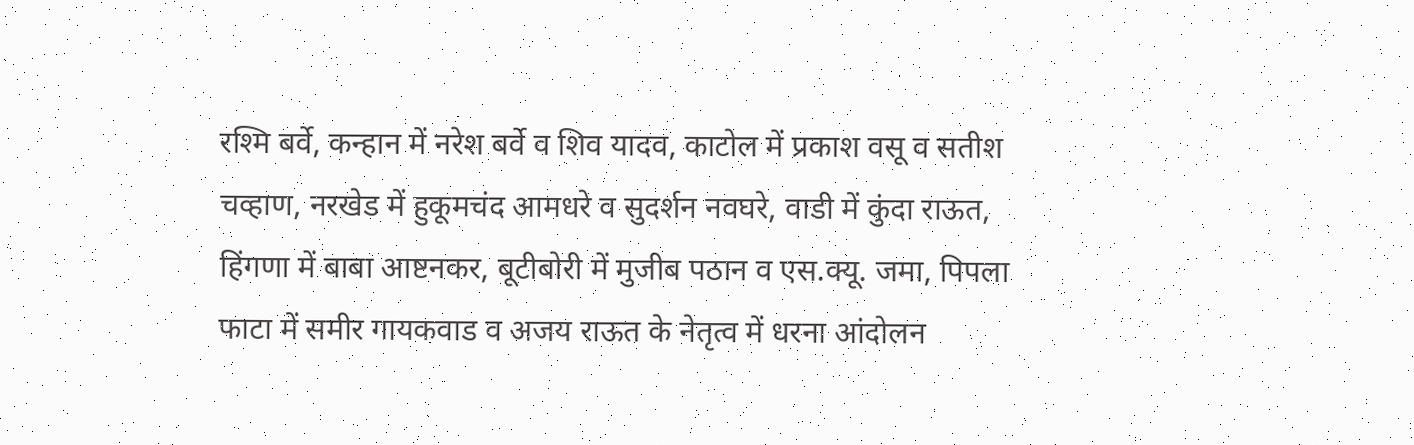रश्मि बर्वे, कन्हान में नरेश बर्वे व शिव यादव, काटोल में प्रकाश वसू व सतीश चव्हाण, नरखेड में हुकूमचंद आमधरे व सुदर्शन नवघरे, वाडी में कुंदा राऊत, हिंगणा में बाबा आष्टनकर, बूटीबोरी में मुजीब पठान व एस.क्यू. जमा, पिपला फाटा में समीर गायकवाड व अजय राऊत के नेतृत्व में धरना आंदोलन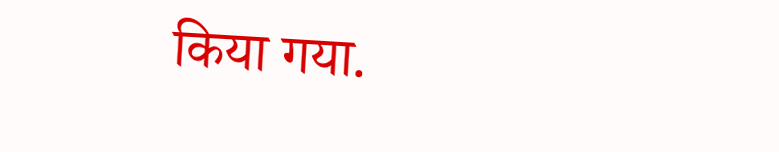किया गया.